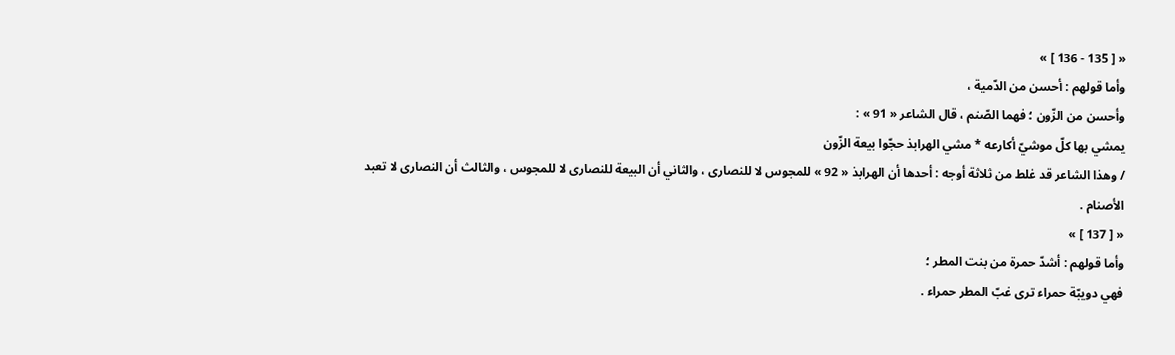« [ 135 - 136 ] »
وأما قولهم : أحسن من الدّمية ،
وأحسن من الزّون ؛ فهما الصّنم ، قال الشاعر « 91 » :
يمشي بها كلّ موشيّ أكارعه * مشي الهرابذ حجّوا بيعة الزّون
/ وهذا الشاعر قد غلط من ثلاثة أوجه : أحدها أن الهرابذ « 92 » للمجوس لا للنصارى ، والثاني أن البيعة للنصارى لا للمجوس ، والثالث أن النصارى لا تعبد الأصنام .
« [ 137 ] »
وأما قولهم : أشدّ حمرة من بنت المطر ؛
فهي دويبّة حمراء ترى غبّ المطر حمراء .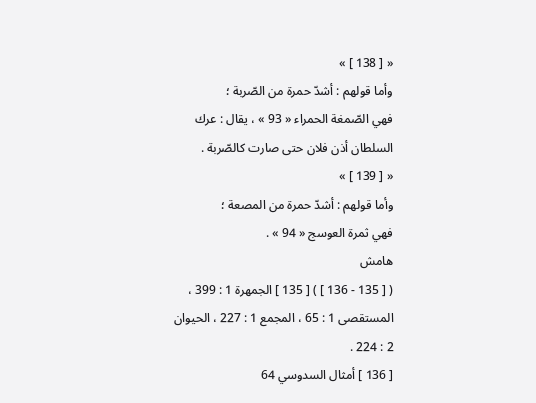« [ 138 ] »
وأما قولهم : أشدّ حمرة من الصّربة ؛
فهي الصّمغة الحمراء « 93 » ، يقال : عرك السلطان أذن فلان حتى صارت كالصّربة .
« [ 139 ] »
وأما قولهم : أشدّ حمرة من المصعة ؛
فهي ثمرة العوسج « 94 » .
هامش
( [ 135 - 136 ] ) [ 135 ] الجمهرة 1 : 399 ، المستقصى 1 : 65 ، المجمع 1 : 227 ، الحيوان 2 : 224 .
[ 136 ] أمثال السدوسي 64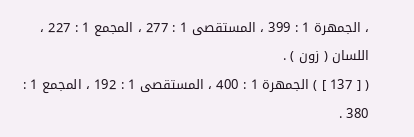، الجمهرة 1 : 399 ، المستقصى 1 : 277 ، المجمع 1 : 227 ، اللسان ( زون ) .
( [ 137 ] ) الجمهرة 1 : 400 ، المستقصى 1 : 192 ، المجمع 1 : 380 .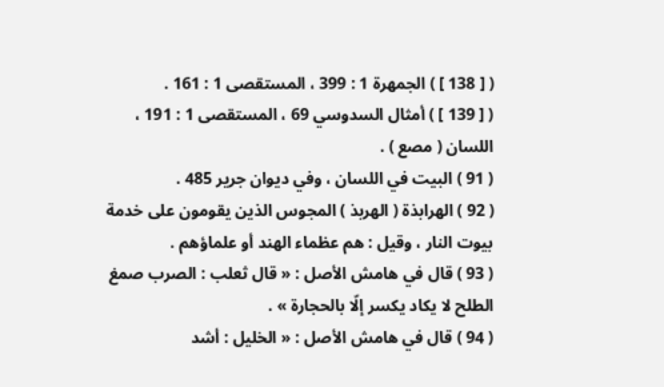( [ 138 ] ) الجمهرة 1 : 399 ، المستقصى 1 : 161 .
( [ 139 ] ) أمثال السدوسي 69 ، المستقصى 1 : 191 ، اللسان ( مصع ) .
( 91 ) البيت في اللسان ، وفي ديوان جرير 485 .
( 92 ) الهرابذة ( الهربذ ) المجوس الذين يقومون على خدمة بيوت النار ، وقيل : هم عظماء الهند أو علماؤهم .
( 93 ) قال في هامش الأصل : « قال ثعلب : الصرب صمغ الطلح لا يكاد يكسر إلّا بالحجارة » .
( 94 ) قال في هامش الأصل : « الخليل : أشد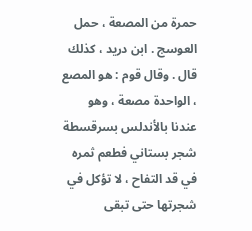حمرة من المصعة ، حمل العوسج . ابن دريد ، كذلك قال . وقال قوم : هو المصع ، الواحدة مصعة ، وهو عندنا بالأندلس بسرقسطة شجر بستاني فطعم ثمره في قد التفاح ، لا تؤكل في شجرتها حتى تبقى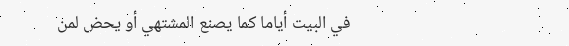في البيت أياما كما يصنع المشتهي أو يحض لمن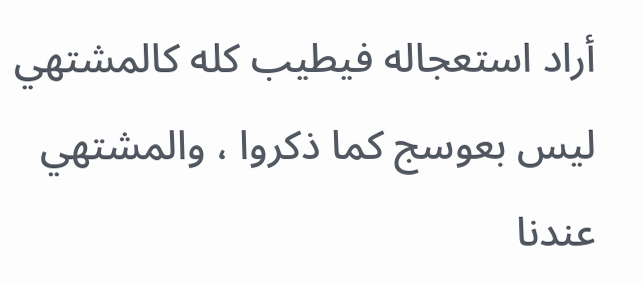أراد استعجاله فيطيب كله كالمشتهي ليس بعوسج كما ذكروا ، والمشتهي عندنا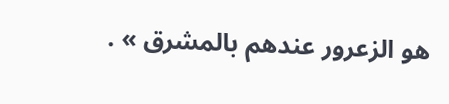هو الزعرور عندهم بالمشرق » .